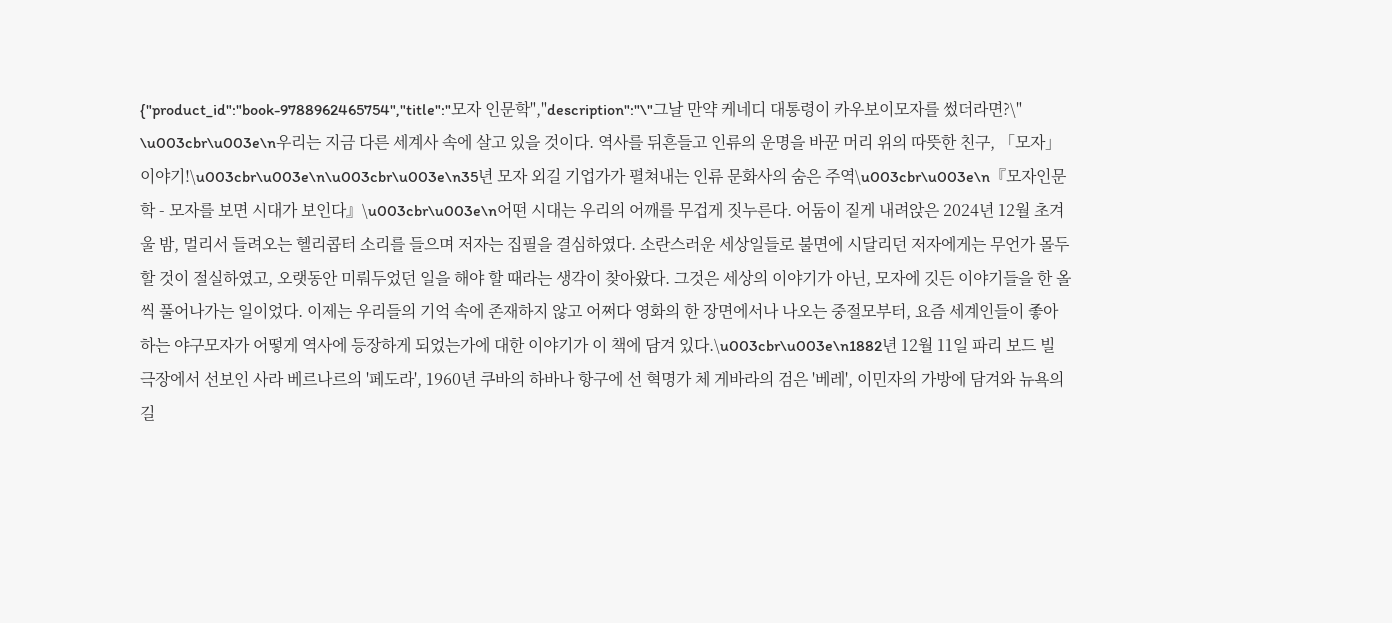{"product_id":"book-9788962465754","title":"모자 인문학","description":"\"그날 만약 케네디 대통령이 카우보이모자를 썼더라면?\" \u003cbr\u003e\n우리는 지금 다른 세계사 속에 살고 있을 것이다. 역사를 뒤흔들고 인류의 운명을 바꾼 머리 위의 따뜻한 친구, 「모자」 이야기!\u003cbr\u003e\n\u003cbr\u003e\n35년 모자 외길 기업가가 펼쳐내는 인류 문화사의 숨은 주역\u003cbr\u003e\n『모자인문학 - 모자를 보면 시대가 보인다』\u003cbr\u003e\n어떤 시대는 우리의 어깨를 무겁게 짓누른다. 어둠이 짙게 내려앉은 2024년 12월 초겨울 밤, 멀리서 들려오는 헬리콥터 소리를 들으며 저자는 집필을 결심하였다. 소란스러운 세상일들로 불면에 시달리던 저자에게는 무언가 몰두할 것이 절실하였고, 오랫동안 미뤄두었던 일을 해야 할 때라는 생각이 찾아왔다. 그것은 세상의 이야기가 아닌, 모자에 깃든 이야기들을 한 올씩 풀어나가는 일이었다. 이제는 우리들의 기억 속에 존재하지 않고 어쩌다 영화의 한 장면에서나 나오는 중절모부터, 요즘 세계인들이 좋아하는 야구모자가 어떻게 역사에 등장하게 되었는가에 대한 이야기가 이 책에 담겨 있다.\u003cbr\u003e\n1882년 12월 11일 파리 보드 빌 극장에서 선보인 사라 베르나르의 '페도라', 1960년 쿠바의 하바나 항구에 선 혁명가 체 게바라의 검은 '베레', 이민자의 가방에 담겨와 뉴욕의 길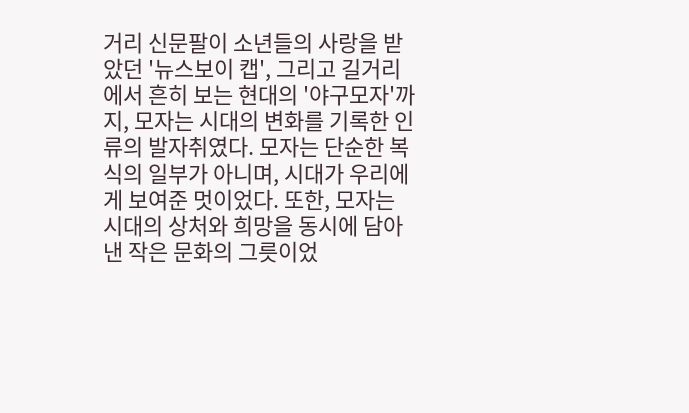거리 신문팔이 소년들의 사랑을 받았던 '뉴스보이 캡', 그리고 길거리에서 흔히 보는 현대의 '야구모자'까지, 모자는 시대의 변화를 기록한 인류의 발자취였다. 모자는 단순한 복식의 일부가 아니며, 시대가 우리에게 보여준 멋이었다. 또한, 모자는 시대의 상처와 희망을 동시에 담아낸 작은 문화의 그릇이었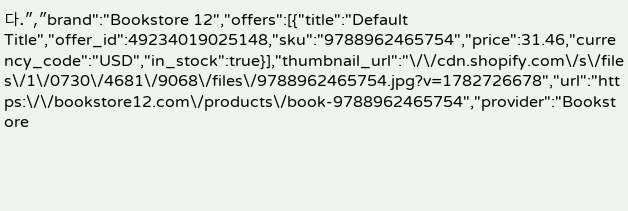다.","brand":"Bookstore 12","offers":[{"title":"Default Title","offer_id":49234019025148,"sku":"9788962465754","price":31.46,"currency_code":"USD","in_stock":true}],"thumbnail_url":"\/\/cdn.shopify.com\/s\/files\/1\/0730\/4681\/9068\/files\/9788962465754.jpg?v=1782726678","url":"https:\/\/bookstore12.com\/products\/book-9788962465754","provider":"Bookstore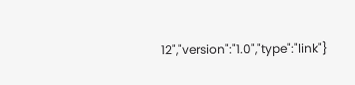12","version":"1.0","type":"link"}